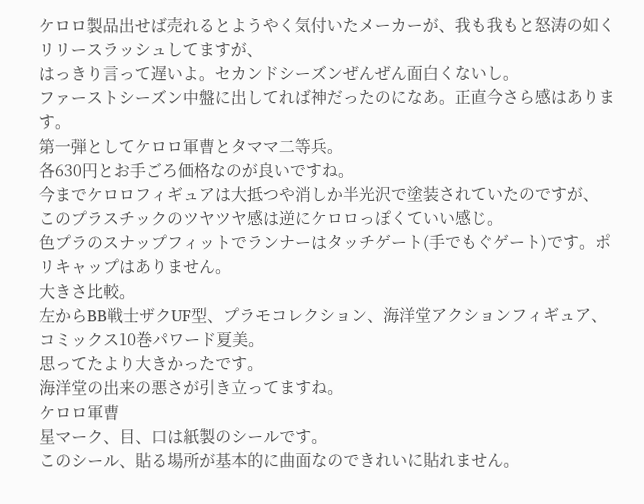ケロロ製品出せば売れるとようやく気付いたメーカーが、我も我もと怒涛の如くリリースラッシュしてますが、
はっきり言って遅いよ。セカンドシーズンぜんぜん面白くないし。
ファーストシーズン中盤に出してれば神だったのになあ。正直今さら感はあります。
第一弾としてケロロ軍曹とタママ二等兵。
各630円とお手ごろ価格なのが良いですね。
今までケロロフィギュアは大抵つや消しか半光沢で塗装されていたのですが、
このプラスチックのツヤツヤ感は逆にケロロっぽくていい感じ。
色プラのスナップフィットでランナーはタッチゲート(手でもぐゲート)です。ポリキャップはありません。
大きさ比較。
左からBB戦士ザクUF型、プラモコレクション、海洋堂アクションフィギュア、コミックス10巻パワード夏美。
思ってたより大きかったです。
海洋堂の出来の悪さが引き立ってますね。
ケロロ軍曹
星マーク、目、口は紙製のシールです。
このシール、貼る場所が基本的に曲面なのできれいに貼れません。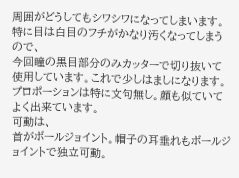周囲がどうしてもシワシワになってしまいます。
特に目は白目のフチがかなり汚くなってしまうので、
今回瞳の黒目部分のみカッターで切り抜いて使用しています。これで少しはましになります。
プロポーションは特に文句無し。顔も似ていてよく出来ています。
可動は、
首がボールジョイント。帽子の耳垂れもボールジョイントで独立可動。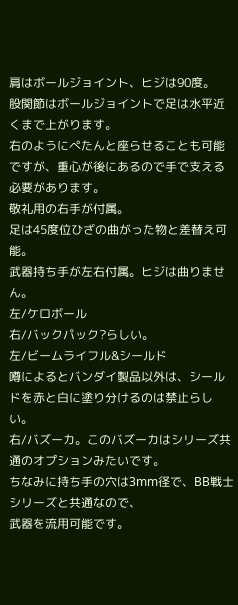肩はボールジョイント、ヒジは90度。
股関節はボールジョイントで足は水平近くまで上がります。
右のようにぺたんと座らせることも可能ですが、重心が後にあるので手で支える必要があります。
敬礼用の右手が付属。
足は45度位ひざの曲がった物と差替え可能。
武器持ち手が左右付属。ヒジは曲りません。
左/ケロボール
右/バックパック?らしい。
左/ビームライフル&シールド
噂によるとバンダイ製品以外は、シールドを赤と白に塗り分けるのは禁止らしい。
右/バズーカ。このバズーカはシリーズ共通のオプションみたいです。
ちなみに持ち手の穴は3mm径で、BB戦士シリーズと共通なので、
武器を流用可能です。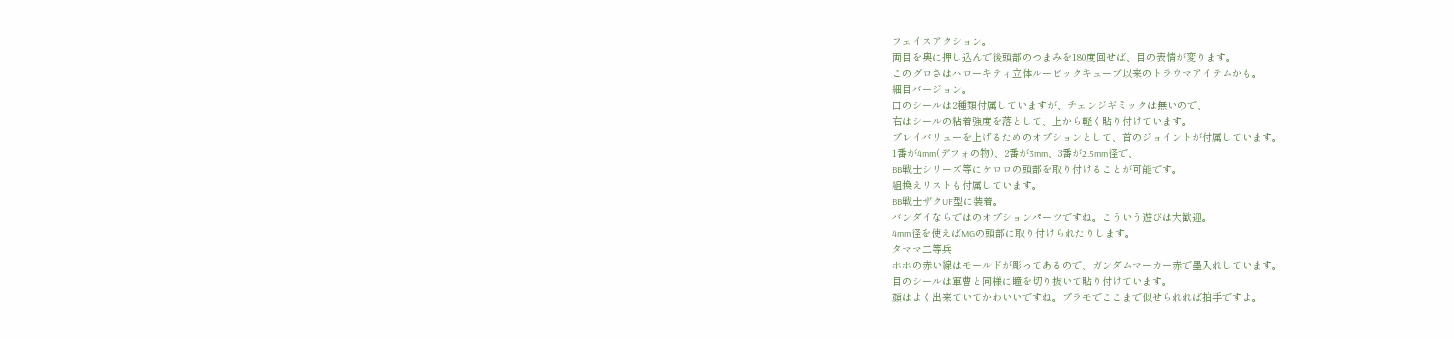フェイスアクション。
両目を奥に押し込んで後頭部のつまみを180度回せば、目の表情が変ります。
このグロさはハローキティ立体ルービックキューブ以来のトラウマアイテムかも。
細目バージョン。
口のシールは2種類付属していますが、チェンジギミックは無いので、
右はシールの粘着強度を落として、上から軽く貼り付けています。
プレイバリューを上げるためのオプションとして、首のジョイントが付属しています。
1番が4mm(デフォの物)、2番が3mm、3番が2.5mm径で、
BB戦士シリーズ等にケロロの頭部を取り付けることが可能です。
組換えリストも付属しています。
BB戦士ザクUF型に装着。
バンダイならではのオプションパーツですね。こういう遊びは大歓迎。
4mm径を使えばMGの頭部に取り付けられたりします。
タママ二等兵
ホホの赤い線はモールドが彫ってあるので、ガンダムマーカー赤で墨入れしています。
目のシールは軍曹と同様に瞳を切り抜いて貼り付けています。
顔はよく出来ていてかわいいですね。プラモでここまで似せられれば拍手ですよ。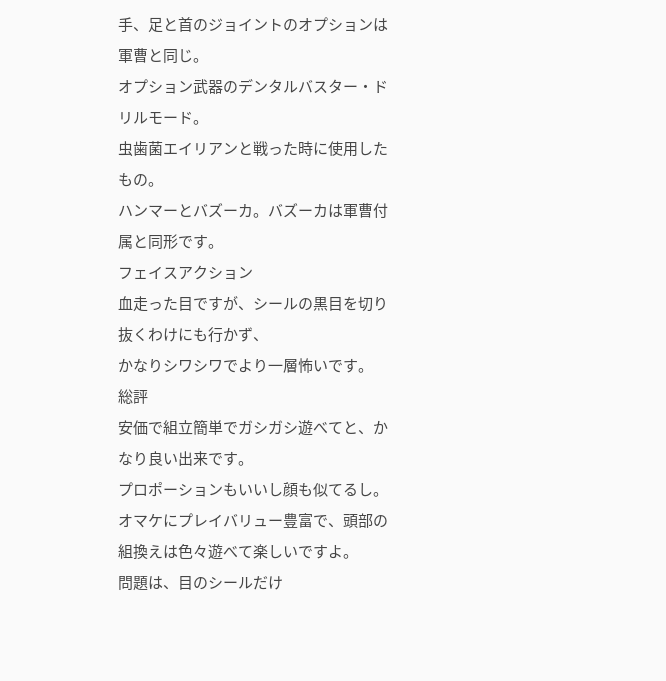手、足と首のジョイントのオプションは軍曹と同じ。
オプション武器のデンタルバスター・ドリルモード。
虫歯菌エイリアンと戦った時に使用したもの。
ハンマーとバズーカ。バズーカは軍曹付属と同形です。
フェイスアクション
血走った目ですが、シールの黒目を切り抜くわけにも行かず、
かなりシワシワでより一層怖いです。
総評
安価で組立簡単でガシガシ遊べてと、かなり良い出来です。
プロポーションもいいし顔も似てるし。
オマケにプレイバリュー豊富で、頭部の組換えは色々遊べて楽しいですよ。
問題は、目のシールだけ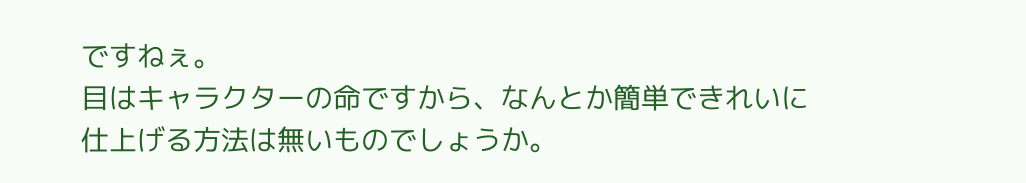ですねぇ。
目はキャラクターの命ですから、なんとか簡単できれいに仕上げる方法は無いものでしょうか。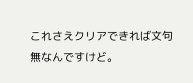これさえクリアできれば文句無なんですけど。